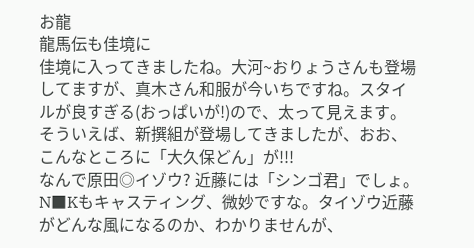お龍
龍馬伝も佳境に
佳境に入ってきましたね。大河~おりょうさんも登場してますが、真木さん和服が今いちですね。スタイルが良すぎる(おっぱいが!)ので、太って見えます。
そういえば、新撰組が登場してきましたが、おお、こんなところに「大久保どん」が!!!
なんで原田◎イゾウ? 近藤には「シンゴ君」でしょ。N■Kもキャスティング、微妙ですな。タイゾウ近藤がどんな風になるのか、わかりませんが、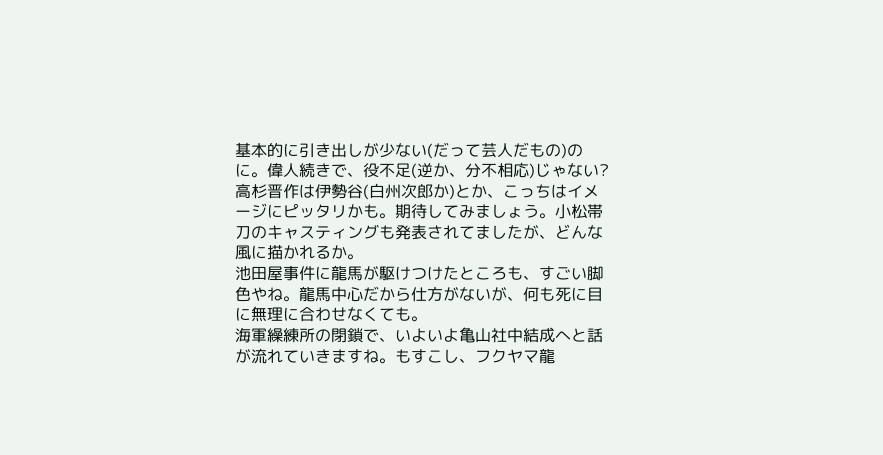基本的に引き出しが少ない(だって芸人だもの)のに。偉人続きで、役不足(逆か、分不相応)じゃない?
高杉晋作は伊勢谷(白州次郎か)とか、こっちはイメージにピッタリかも。期待してみましょう。小松帯刀のキャスティングも発表されてましたが、どんな風に描かれるか。
池田屋事件に龍馬が駆けつけたところも、すごい脚色やね。龍馬中心だから仕方がないが、何も死に目に無理に合わせなくても。
海軍繰練所の閉鎖で、いよいよ亀山社中結成へと話が流れていきますね。もすこし、フクヤマ龍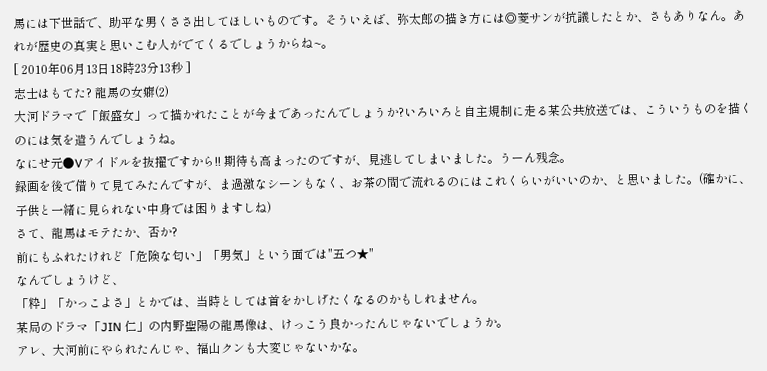馬には下世話で、助平な男くささ出してほしいものです。そういえば、弥太郎の描き方には◎菱サンが抗議したとか、さもありなん。あれが歴史の真実と思いこむ人がでてくるでしょうからね~。
[ 2010年06月13日18時23分13秒 ]
志士はもてた? 龍馬の女癖(2)
大河ドラマで「飯盛女」って描かれたことが今まであったんでしょうか?いろいろと自主規制に走る某公共放送では、こういうものを描くのには気を遣うんでしょうね。
なにせ元●Vアイドルを抜擢ですから!! 期待も高まったのですが、見逃してしまいました。うーん残念。
録画を後で借りて見てみたんですが、ま過激なシーンもなく、お茶の間で流れるのにはこれくらいがいいのか、と思いました。(確かに、子供と一緒に見られない中身では困りますしね)
さて、龍馬はモテたか、否か?
前にもふれたけれど「危険な匂い」「男気」という面では"五つ★"
なんでしょうけど、
「粋」「かっこよさ」とかでは、当時としては首をかしげたくなるのかもしれません。
某局のドラマ「JIN 仁」の内野聖陽の龍馬像は、けっこう良かったんじゃないでしょうか。
アレ、大河前にやられたんじゃ、福山クンも大変じゃないかな。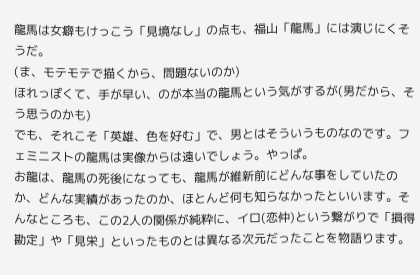龍馬は女癖もけっこう「見境なし」の点も、福山「龍馬」には演じにくそうだ。
(ま、モテモテで描くから、問題ないのか)
ほれっぽくて、手が早い、のが本当の龍馬という気がするが(男だから、そう思うのかも)
でも、それこそ「英雄、色を好む」で、男とはそういうものなのです。フェミニストの龍馬は実像からは遠いでしょう。やっぱ。
お龍は、龍馬の死後になっても、龍馬が維新前にどんな事をしていたのか、どんな実績があったのか、ほとんど何も知らなかったといいます。そんなところも、この2人の関係が純粋に、イロ(恋仲)という繋がりで「損得勘定」や「見栄」といったものとは異なる次元だったことを物語ります。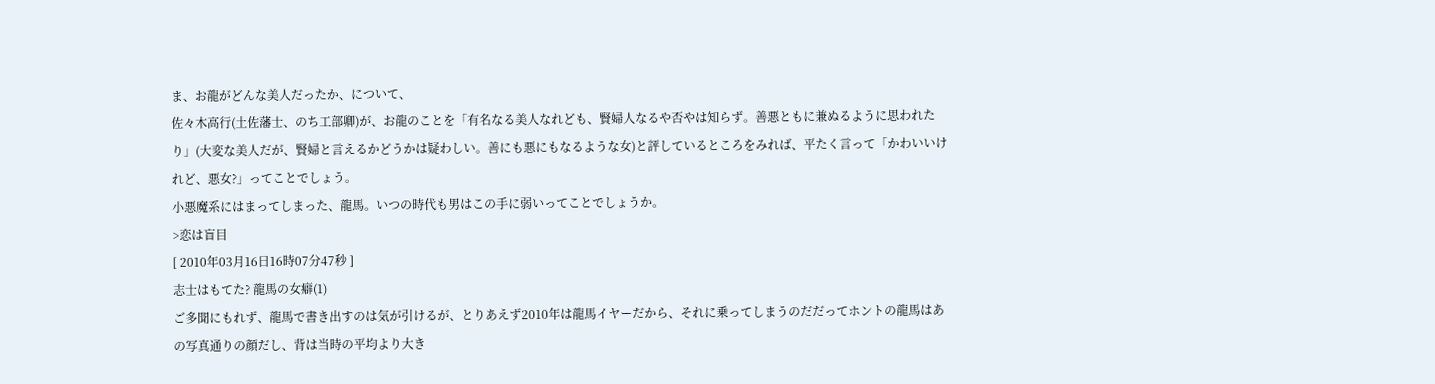ま、お龍がどんな美人だったか、について、
佐々木高行(土佐藩士、のち工部卿)が、お龍のことを「有名なる美人なれども、賢婦人なるや否やは知らず。善悪ともに兼ぬるように思われたり」(大変な美人だが、賢婦と言えるかどうかは疑わしい。善にも悪にもなるような女)と評しているところをみれば、平たく言って「かわいいけれど、悪女?」ってことでしょう。
小悪魔系にはまってしまった、龍馬。いつの時代も男はこの手に弱いってことでしょうか。
>恋は盲目
[ 2010年03月16日16時07分47秒 ]
志士はもてた? 龍馬の女癖(1)
ご多聞にもれず、龍馬で書き出すのは気が引けるが、とりあえず2010年は龍馬イヤーだから、それに乗ってしまうのだだってホントの龍馬はあの写真通りの顔だし、背は当時の平均より大き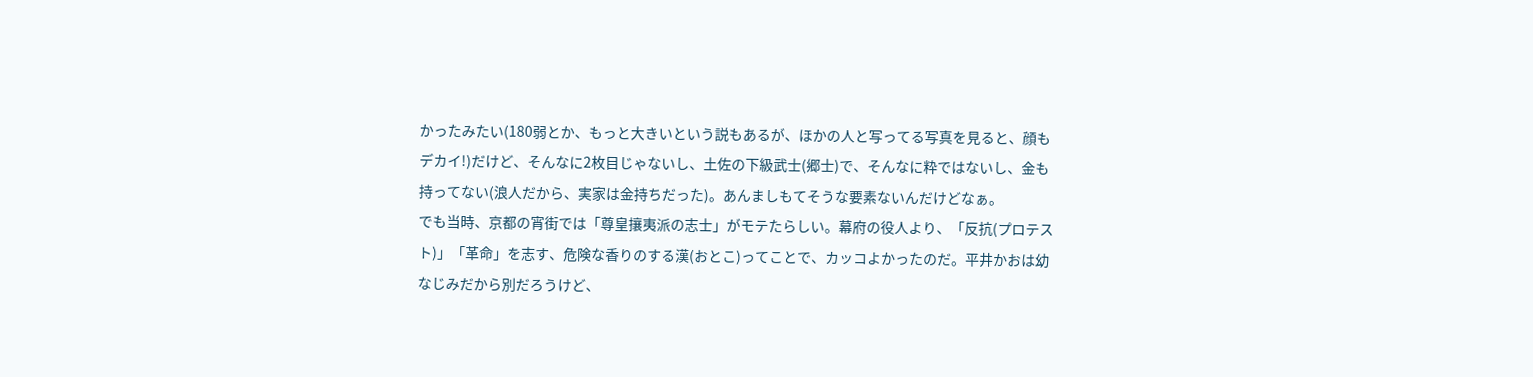かったみたい(180弱とか、もっと大きいという説もあるが、ほかの人と写ってる写真を見ると、顔もデカイ!)だけど、そんなに2枚目じゃないし、土佐の下級武士(郷士)で、そんなに粋ではないし、金も持ってない(浪人だから、実家は金持ちだった)。あんましもてそうな要素ないんだけどなぁ。
でも当時、京都の宵街では「尊皇攘夷派の志士」がモテたらしい。幕府の役人より、「反抗(プロテスト)」「革命」を志す、危険な香りのする漢(おとこ)ってことで、カッコよかったのだ。平井かおは幼なじみだから別だろうけど、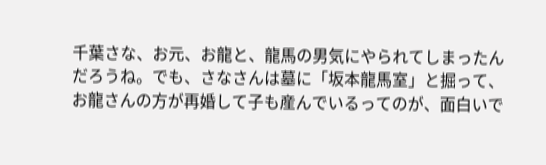千葉さな、お元、お龍と、龍馬の男気にやられてしまったんだろうね。でも、さなさんは墓に「坂本龍馬室」と掘って、お龍さんの方が再婚して子も産んでいるってのが、面白いで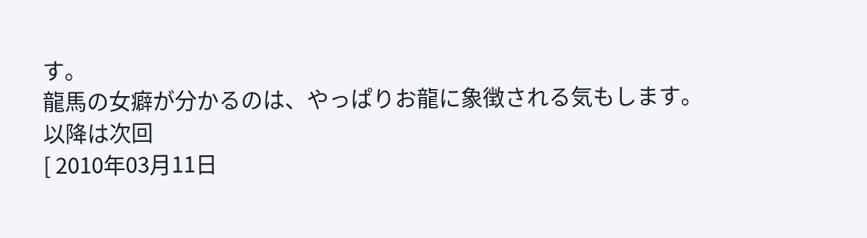す。
龍馬の女癖が分かるのは、やっぱりお龍に象徴される気もします。以降は次回
[ 2010年03月11日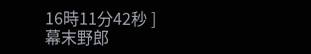16時11分42秒 ]
幕末野郎